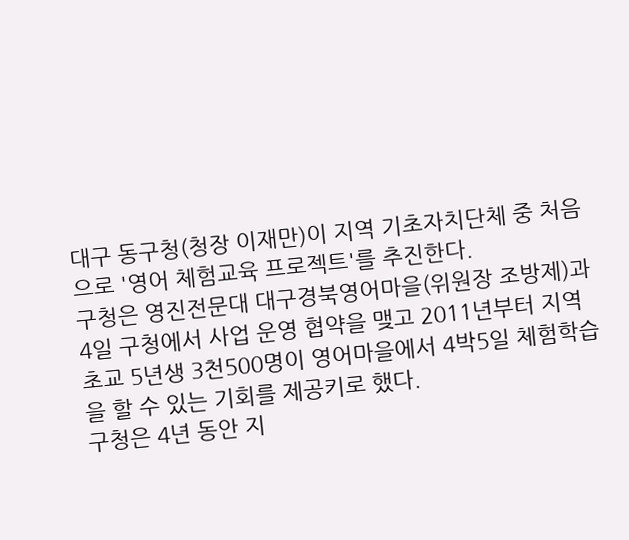대구 동구청(청장 이재만)이 지역 기초자치단체 중 처음으로 '영어 체험교육 프로젝트'를 추진한다.
구청은 영진전문대 대구경북영어마을(위원장 조방제)과 4일 구청에서 사업 운영 협약을 맺고 2011년부터 지역 초교 5년생 3천500명이 영어마을에서 4박5일 체험학습을 할 수 있는 기회를 제공키로 했다.
구청은 4년 동안 지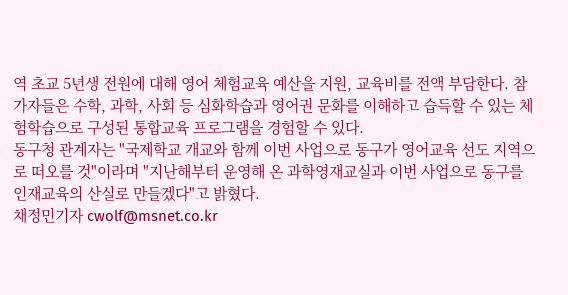역 초교 5년생 전원에 대해 영어 체험교육 예산을 지원, 교육비를 전액 부담한다. 참가자들은 수학, 과학, 사회 등 심화학습과 영어권 문화를 이해하고 습득할 수 있는 체험학습으로 구성된 통합교육 프로그램을 경험할 수 있다.
동구청 관계자는 "국제학교 개교와 함께 이번 사업으로 동구가 영어교육 선도 지역으로 떠오를 것"이라며 "지난해부터 운영해 온 과학영재교실과 이번 사업으로 동구를 인재교육의 산실로 만들겠다"고 밝혔다.
채정민기자 cwolf@msnet.co.kr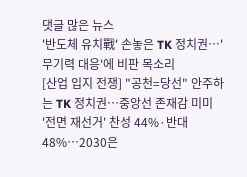댓글 많은 뉴스
'반도체 유치戰' 손놓은 TK 정치권…'무기력 대응'에 비판 목소리
[산업 입지 전쟁] "공천=당선" 안주하는 TK 정치권…중앙선 존재감 미미
'전면 재선거' 찬성 44%·반대 48%…2030은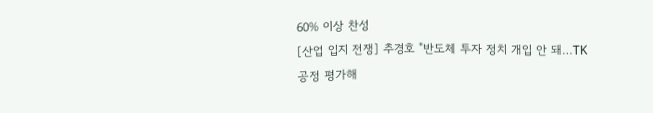60% 이상 찬성
[산업 입지 전쟁] 추경호 "반도체 투자 정치 개입 안 돼…TK 공정 평가해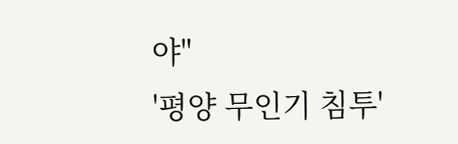야"
'평양 무인기 침투'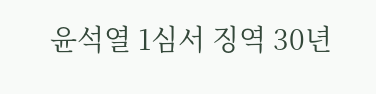윤석열 1심서 징역 30년